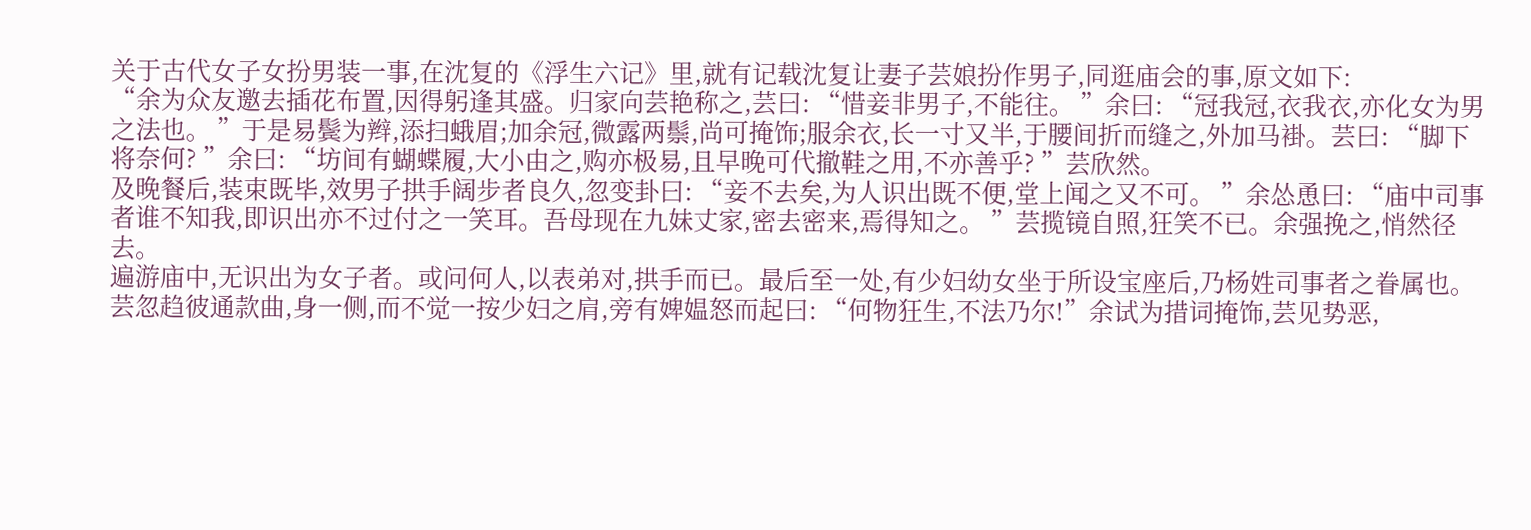关于古代女子女扮男装一事,在沈复的《浮生六记》里,就有记载沈复让妻子芸娘扮作男子,同逛庙会的事,原文如下:
“余为众友邀去插花布置,因得躬逢其盛。归家向芸艳称之,芸曰: “惜妾非男子,不能往。 ”余曰: “冠我冠,衣我衣,亦化女为男之法也。 ”于是易鬓为辫,添扫蛾眉;加余冠,微露两鬃,尚可掩饰;服余衣,长一寸又半,于腰间折而缝之,外加马褂。芸曰: “脚下将奈何? ”余曰: “坊间有蝴蝶履,大小由之,购亦极易,且早晚可代撤鞋之用,不亦善乎? ”芸欣然。
及晚餐后,装束既毕,效男子拱手阔步者良久,忽变卦曰: “妾不去矣,为人识出既不便,堂上闻之又不可。 ”余怂恿曰: “庙中司事者谁不知我,即识出亦不过付之一笑耳。吾母现在九妹丈家,密去密来,焉得知之。 ”芸揽镜自照,狂笑不已。余强挽之,悄然径去。
遍游庙中,无识出为女子者。或问何人,以表弟对,拱手而已。最后至一处,有少妇幼女坐于所设宝座后,乃杨姓司事者之眷属也。芸忽趋彼通款曲,身一侧,而不觉一按少妇之肩,旁有婢媪怒而起曰: “何物狂生,不法乃尔!”余试为措词掩饰,芸见势恶,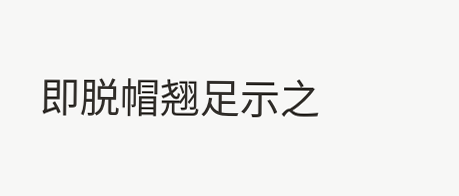即脱帽翘足示之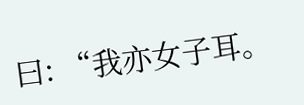曰: “我亦女子耳。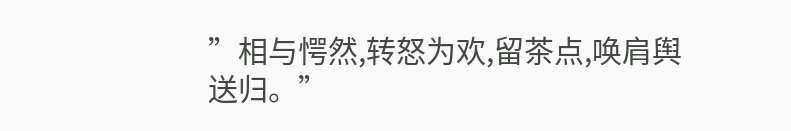”相与愕然,转怒为欢,留茶点,唤肩舆送归。”